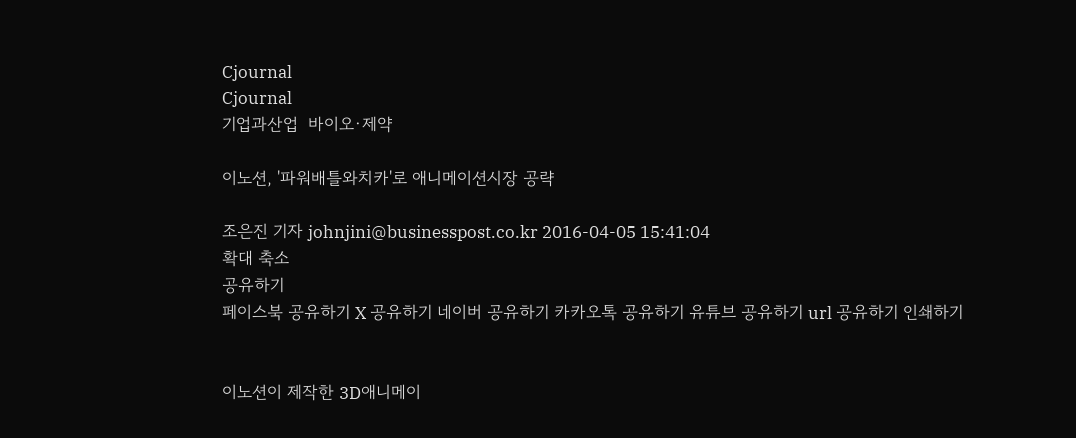Cjournal
Cjournal
기업과산업  바이오·제약

이노션, '파워배틀와치카'로 애니메이션시장 공략

조은진 기자 johnjini@businesspost.co.kr 2016-04-05 15:41:04
확대 축소
공유하기
페이스북 공유하기 X 공유하기 네이버 공유하기 카카오톡 공유하기 유튜브 공유하기 url 공유하기 인쇄하기


이노션이 제작한 3D애니메이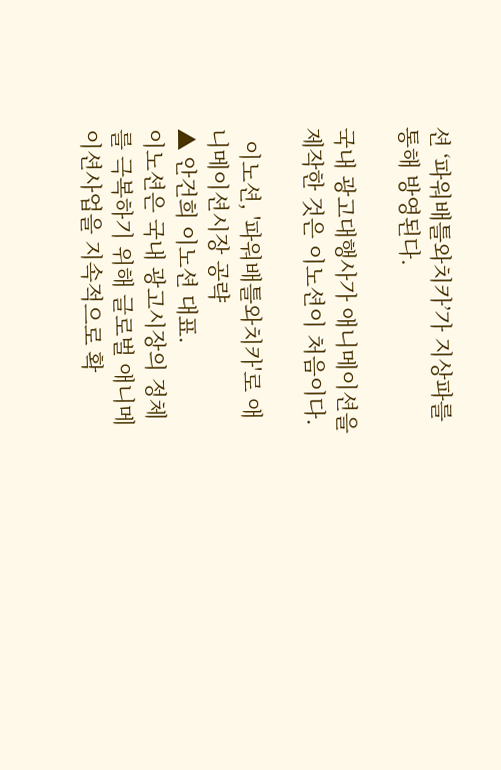션 ‘파워배틀와치카’가 지상파를 통해 방영된다.

국내 광고대행사가 애니메이션을 제작한 것은 이노션이 처음이다.

  이노션, '파워배틀와치카'로 애니메이션시장 공략
▲ 안건희 이노션 대표.
이노션은 국내 광고시장의 정체를 극복하기 위해 글로벌 애니메이션사업을 지속적으로 확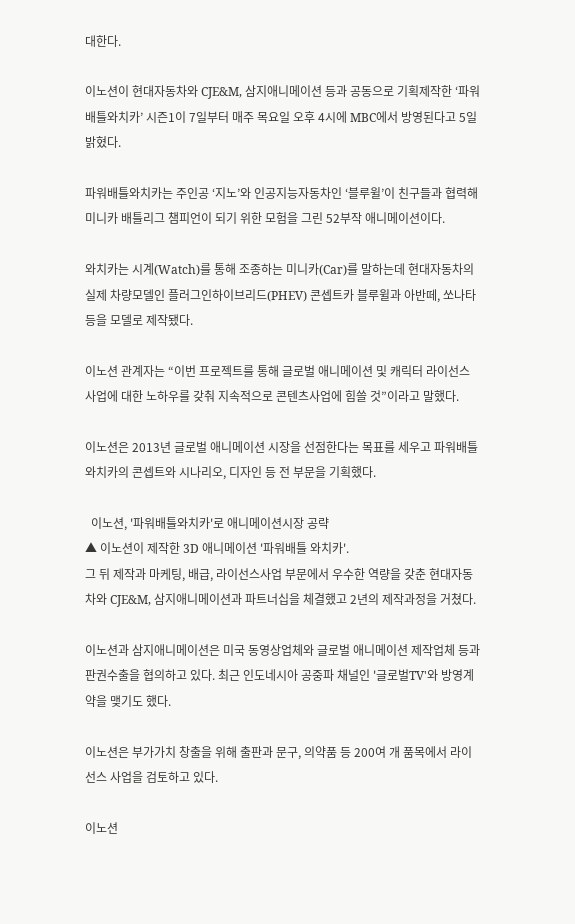대한다.

이노션이 현대자동차와 CJE&M, 삼지애니메이션 등과 공동으로 기획제작한 ‘파워배틀와치카’ 시즌1이 7일부터 매주 목요일 오후 4시에 MBC에서 방영된다고 5일 밝혔다.

파워배틀와치카는 주인공 ‘지노’와 인공지능자동차인 ‘블루윌’이 친구들과 협력해 미니카 배틀리그 챔피언이 되기 위한 모험을 그린 52부작 애니메이션이다.

와치카는 시계(Watch)를 통해 조종하는 미니카(Car)를 말하는데 현대자동차의 실제 차량모델인 플러그인하이브리드(PHEV) 콘셉트카 블루윌과 아반떼, 쏘나타 등을 모델로 제작됐다.

이노션 관계자는 “이번 프로젝트를 통해 글로벌 애니메이션 및 캐릭터 라이선스 사업에 대한 노하우를 갖춰 지속적으로 콘텐츠사업에 힘쓸 것”이라고 말했다.

이노션은 2013년 글로벌 애니메이션 시장을 선점한다는 목표를 세우고 파워배틀와치카의 콘셉트와 시나리오, 디자인 등 전 부문을 기획했다.

  이노션, '파워배틀와치카'로 애니메이션시장 공략
▲ 이노션이 제작한 3D 애니메이션 '파워배틀 와치카'.
그 뒤 제작과 마케팅, 배급, 라이선스사업 부문에서 우수한 역량을 갖춘 현대자동차와 CJE&M, 삼지애니메이션과 파트너십을 체결했고 2년의 제작과정을 거쳤다.

이노션과 삼지애니메이션은 미국 동영상업체와 글로벌 애니메이션 제작업체 등과 판권수출을 협의하고 있다. 최근 인도네시아 공중파 채널인 '글로벌TV'와 방영계약을 맺기도 했다.

이노션은 부가가치 창출을 위해 출판과 문구, 의약품 등 200여 개 품목에서 라이선스 사업을 검토하고 있다.

이노션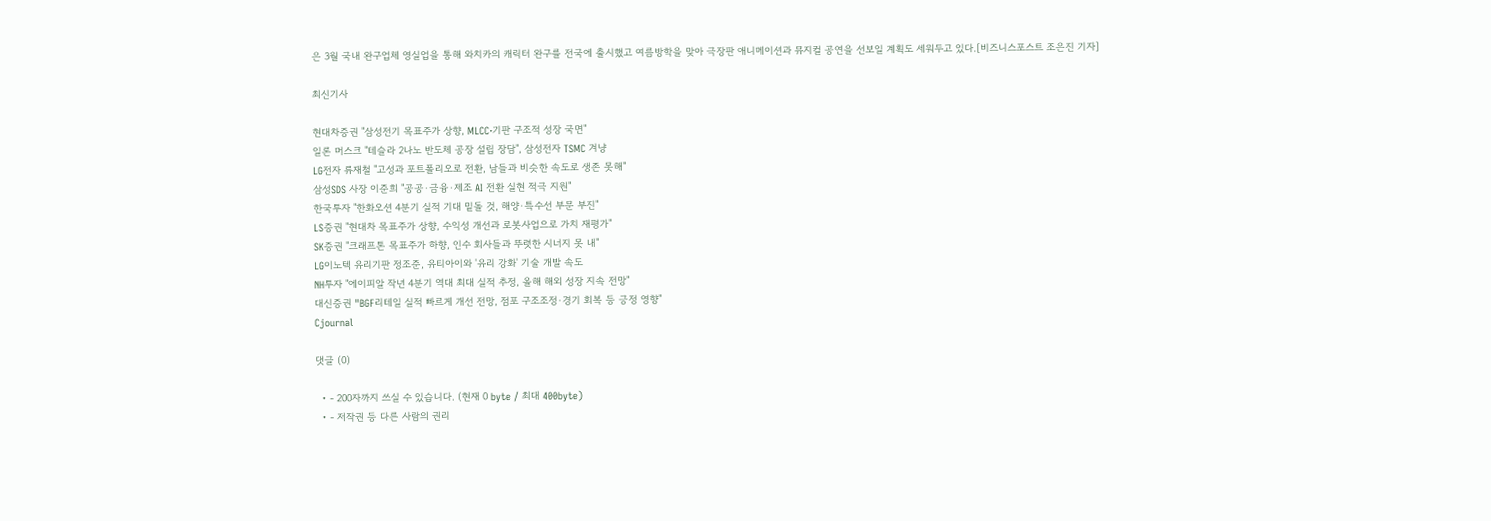은 3월 국내 완구업체 영실업을 통해 와치카의 캐릭터 완구를 전국에 출시했고 여름방학을 맞아 극장판 애니메이션과 뮤지컬 공연을 선보일 계획도 세워두고 있다.[비즈니스포스트 조은진 기자]

최신기사

현대차증권 "삼성전기 목표주가 상향, MLCC·기판 구조적 성장 국면"
일론 머스크 "테슬라 2나노 반도체 공장 설립 장담", 삼성전자 TSMC 겨냥
LG전자 류재철 "고성과 포트폴리오로 전환, 남들과 비슷한 속도로 생존 못해"
삼성SDS 사장 이준희 "공공·금융·제조 AI 전환 실현 적극 지원"
한국투자 "한화오션 4분기 실적 기대 밑돌 것, 해양·특수선 부문 부진"
LS증권 "현대차 목표주가 상향, 수익성 개선과 로봇사업으로 가치 재평가"
SK증권 "크래프톤 목표주가 하향, 인수 회사들과 뚜렷한 시너지 못 내"
LG이노텍 유리기판 정조준, 유티아이와 '유리 강화' 기술 개발 속도
NH투자 "에이피알 작년 4분기 역대 최대 실적 추정, 올해 해외 성장 지속 전망"
대신증권 "BGF리테일 실적 빠르게 개선 전망, 점포 구조조정·경기 회복 등 긍정 영향"
Cjournal

댓글 (0)

  • - 200자까지 쓰실 수 있습니다. (현재 0 byte / 최대 400byte)
  • - 저작권 등 다른 사람의 권리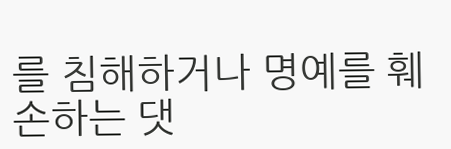를 침해하거나 명예를 훼손하는 댓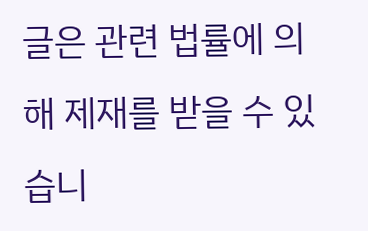글은 관련 법률에 의해 제재를 받을 수 있습니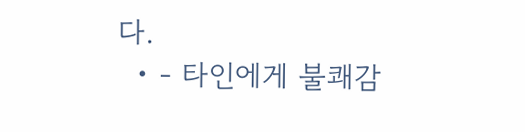다.
  • - 타인에게 불쾌감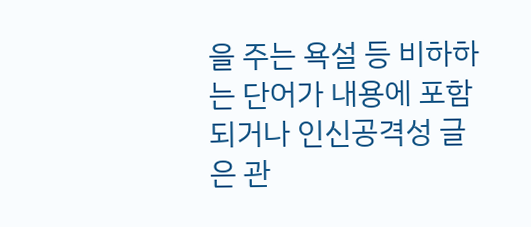을 주는 욕설 등 비하하는 단어가 내용에 포함되거나 인신공격성 글은 관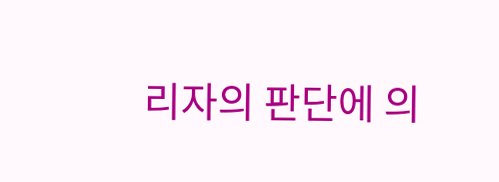리자의 판단에 의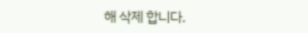해 삭제 합니다.